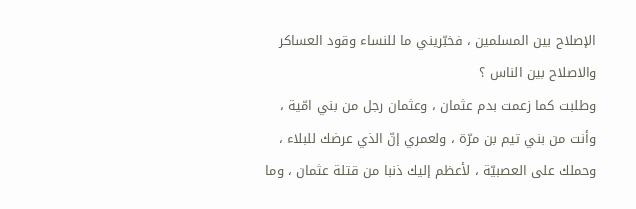الإصلاح بين المسلمين ، فخبّريني ما للنساء وقود العساكر والاصلاح بين الناس ؟
وطلبت كما زعمت بدم عثمان ، وعثمان رجل من بني امّية ، وأنت من بني تيم بن مرّة ، ولعمري إنّ الذي عرضك للبلاء ، وحملك على العصبيّة ، لأعظم إليك ذنبا من قتلة عثمان ، وما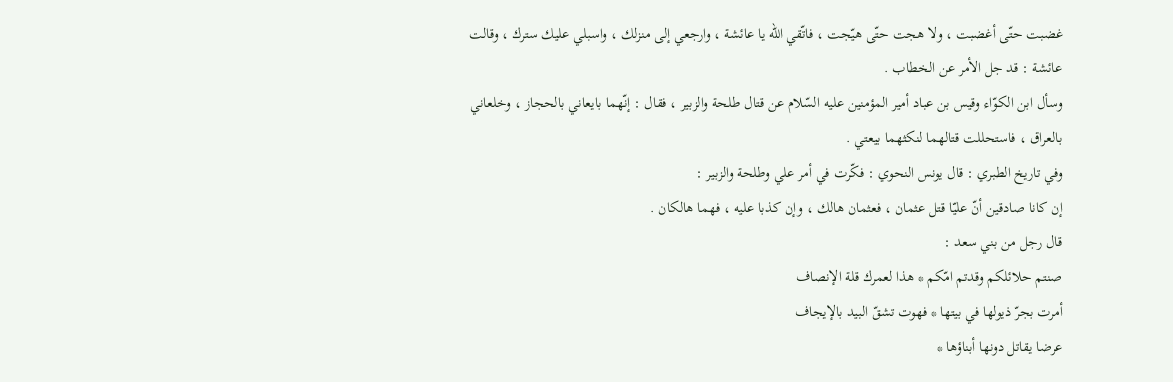غضبت حتّى أغضبت ، ولا هجت حتّى هيّجت ، فاتّقي اللّه يا عائشة ، وارجعي إلى منزلك ، واسبلي عليك سترك ، وقالت عائشة : قد جل الأمر عن الخطاب .
وسأل ابن الكوّاء وقيس بن عباد أمير المؤمنين عليه السّلام عن قتال طلحة والزبير ، فقال : إنّهما بايعاني بالحجاز ، وخلعاني بالعراق ، فاستحللت قتالهما لنكثهما بيعتي .
وفي تاريخ الطبري : قال يونس النحوي : فكّرت في أمر علي وطلحة والزبير :
إن كانا صادقين أنّ عليّا قتل عثمان ، فعثمان هالك ، وإن كذبا عليه ، فهما هالكان .
قال رجل من بني سعد :
صنتم حلائلكم وقدتم امّكم * هذا لعمرك قلة الإنصاف
أمرت بجرّ ذيولها في بيتها * فهوت تشقّ البيد بالإيجاف
عرضا يقاتل دونها أبناؤها *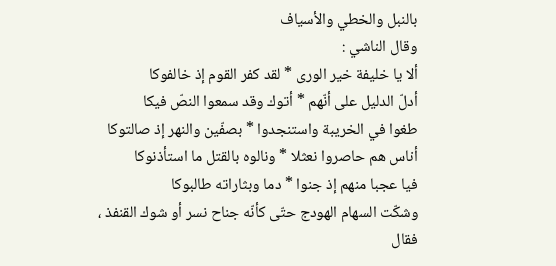بالنبل والخطي والأسياف
وقال الناشي :
ألا يا خليفة خير الورى * لقد كفر القوم إذ خالفوكا
أدلّ الدليل على أنّهم * أتوك وقد سمعوا النصّ فيكا
طغوا في الخريبة واستنجدوا * بصفّين والنهر إذ صالتوكا
أناس هم حاصروا نعثلا * ونالوه بالقتل ما استأذنوكا
فيا عجبا منهم إذ جنوا * دما وبثاراته طالبوكا
وشكّت السهام الهودج حتّى كأنّه جناح نسر أو شوك القنفذ ، فقال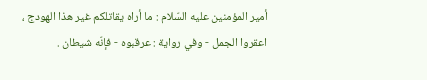أمير المؤمنين عليه السّلام : ما أراه يقاتلكم غير هذا الهودج ، اعقروا الجمل - وفي رواية : عرقبوه - فإنّه شيطان .